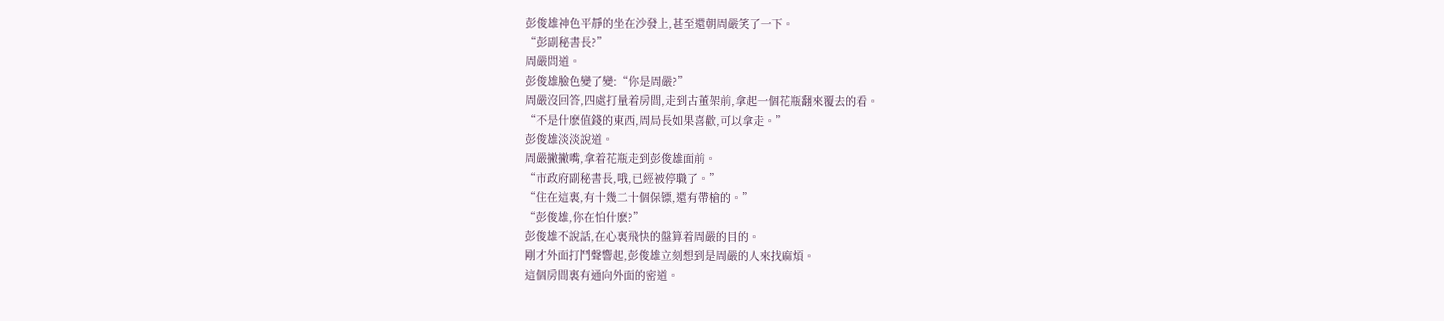彭俊雄神色平靜的坐在沙發上,甚至還朝周嚴笑了一下。
“彭副秘書長?”
周嚴問道。
彭俊雄臉色變了變:“你是周嚴?”
周嚴沒回答,四處打量着房間,走到古董架前,拿起一個花瓶翻來覆去的看。
“不是什麽值錢的東西,周局長如果喜歡,可以拿走。”
彭俊雄淡淡說道。
周嚴撇撇嘴,拿着花瓶走到彭俊雄面前。
“市政府副秘書長,哦,已經被停職了。”
“住在這裏,有十幾二十個保镖,還有帶槍的。”
“彭俊雄,你在怕什麽?”
彭俊雄不說話,在心裏飛快的盤算着周嚴的目的。
剛才外面打鬥聲響起,彭俊雄立刻想到是周嚴的人來找麻煩。
這個房間裏有通向外面的密道。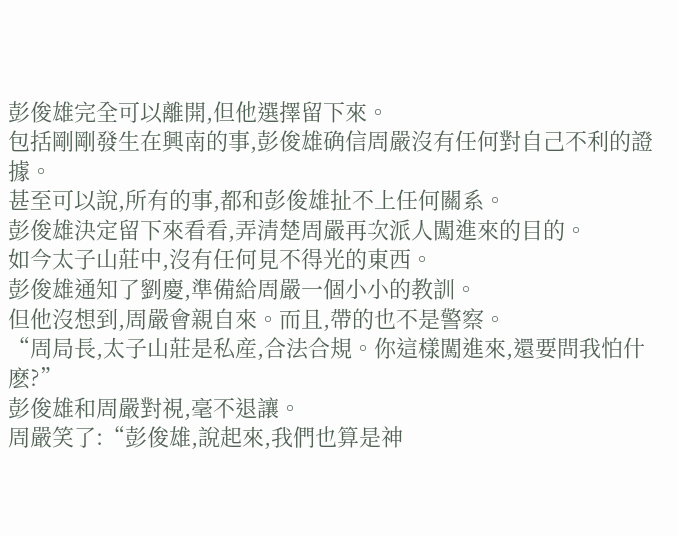彭俊雄完全可以離開,但他選擇留下來。
包括剛剛發生在興南的事,彭俊雄确信周嚴沒有任何對自己不利的證據。
甚至可以說,所有的事,都和彭俊雄扯不上任何關系。
彭俊雄決定留下來看看,弄清楚周嚴再次派人闖進來的目的。
如今太子山莊中,沒有任何見不得光的東西。
彭俊雄通知了劉慶,準備給周嚴一個小小的教訓。
但他沒想到,周嚴會親自來。而且,帶的也不是警察。
“周局長,太子山莊是私産,合法合規。你這樣闖進來,還要問我怕什麽?”
彭俊雄和周嚴對視,毫不退讓。
周嚴笑了:“彭俊雄,說起來,我們也算是神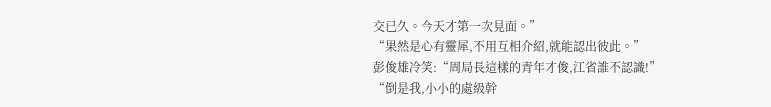交已久。今天才第一次見面。”
“果然是心有靈犀,不用互相介紹,就能認出彼此。”
彭俊雄冷笑:“周局長這樣的青年才俊,江省誰不認識!”
“倒是我,小小的處級幹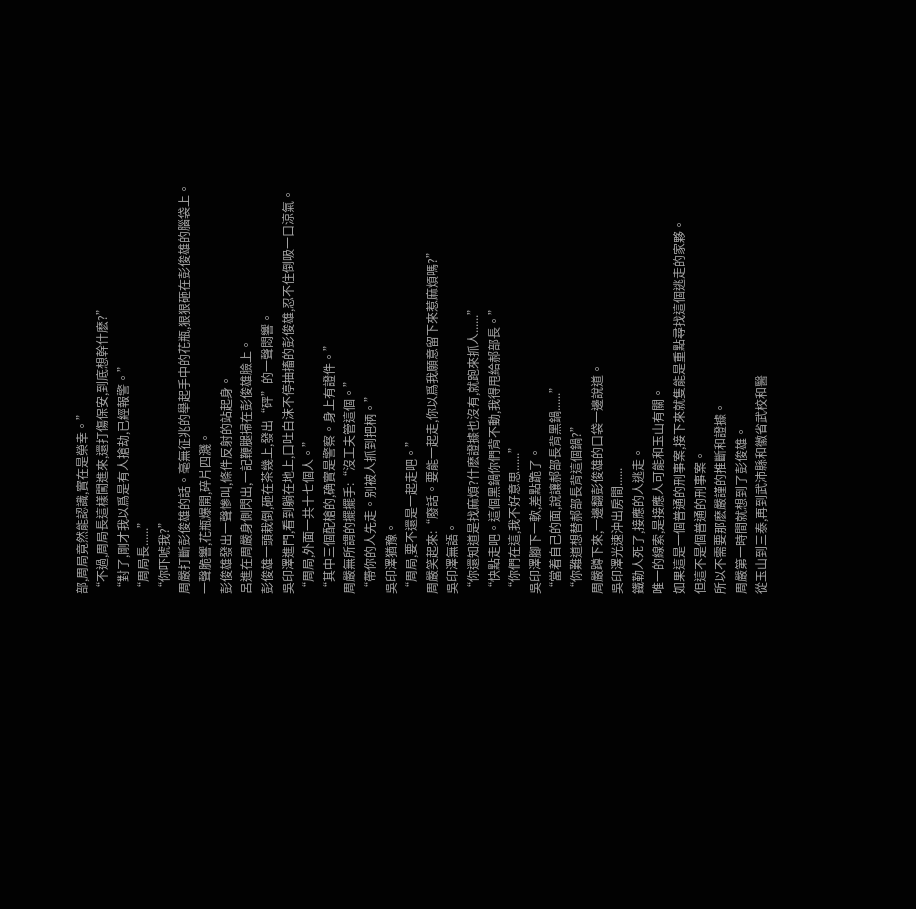部,周局竟然能認識,實在是榮幸。”
“不過,周局長這樣闖進來,還打傷保安,到底想幹什麽?”
“對了,剛才我以爲是有人搶劫,已經報警。”
“周局長......”
“你吓唬我?”
周嚴打斷彭俊雄的話。毫無征兆的舉起手中的花瓶,狠狠砸在彭俊雄的腦袋上。
一聲脆響,花瓶爆開,碎片四濺。
彭俊雄發出一聲慘叫,條件反射的站起身。
呂進在周嚴身側閃出,一記鞭腿掃在彭俊雄臉上。
彭俊雄一頭栽倒,砸在茶幾上,發出“砰”的一聲悶響。
吳印澤進門,看到躺在地上,口吐白沫不停抽搐的彭俊雄,忍不住倒吸一口涼氣。
“周局,外面一共十七個人。”
“其中三個配槍的,确實是警察。身上有證件。”
周嚴無所謂的擺擺手:“沒工夫管這個。”
“帶你的人先走。别被人抓到把柄。”
吳印澤猶豫。
“周局,要不還是一起走吧。”
周嚴笑起來:“廢話。要能一起走,你以爲我願意留下來惹麻煩嗎?”
吳印澤無語。
“你還知道是找麻煩?什麽證據也沒有,就跑來抓人......”
“快點走吧。這個黑鍋你們背不動,我得甩給郝部長。”
“你們在這,我不好意思......”
吳印澤腳下一軟,差點跪了。
“當着自己的面,說讓郝部長背黑鍋......”
“你難道想替郝部長背這個鍋?”
周嚴蹲下來,一邊翻彭俊雄的口袋一邊說道。
吳印澤光速沖出房間......
鐵勒人死了,接應的人逃走。
唯一的線索,是接應人可能和玉山有關。
如果這是一個普通的刑事案,接下來就隻能是重點尋找這個逃走的家夥。
但這不是個普通的刑事案。
所以不需要那麽嚴謹的推斷和證據。
周嚴第一時間就想到了彭俊雄。
從玉山到三泰,再到武沛縣和徽省武校和醫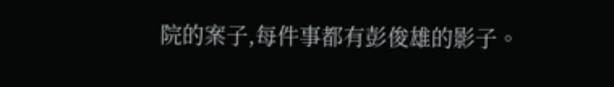院的案子,每件事都有彭俊雄的影子。